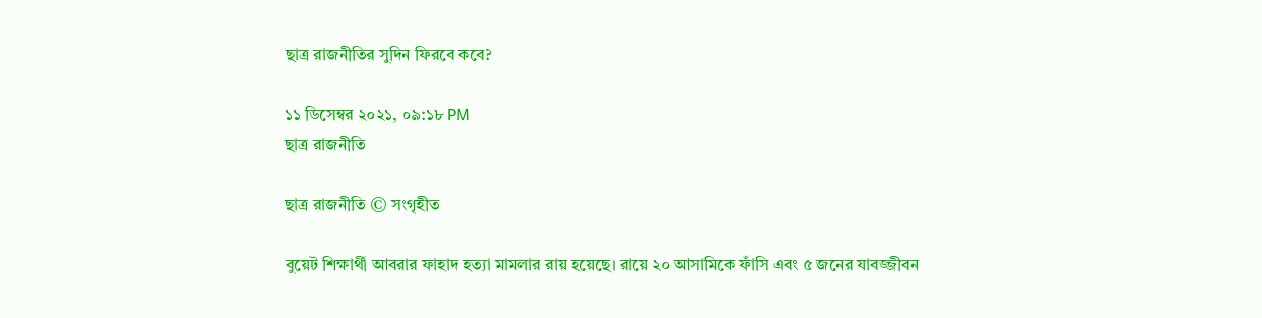ছাত্র রাজনীতির সুদিন ফিরবে কবে?

১১ ডিসেম্বর ২০২১, ০৯:১৮ PM
ছাত্র রাজনীতি

ছাত্র রাজনীতি © সংগৃহীত

বুয়েট শিক্ষার্থী আবরার ফাহাদ হত্যা মামলার রায় হয়েছে। রায়ে ২০ আসামিকে ফাঁসি এবং ৫ জনের যাবজ্জীবন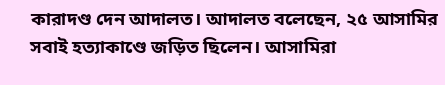কারাদণ্ড দেন আদালত। আদালত বলেছেন, ২৫ আসামির সবাই হত্যাকাণ্ডে জড়িত ছিলেন। আসামিরা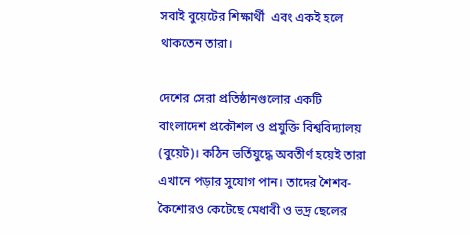সবাই বুয়েটের শিক্ষার্থী  এবং একই হলে থাকতেন তারা।

দেশের সেরা প্রতিষ্ঠানগুলোর একটি বাংলাদেশ প্রকৌশল ও প্রযুক্তি বিশ্ববিদ্যালয় (বুয়েট)। কঠিন ভর্তিযুদ্ধে অবতীর্ণ হয়েই তারা এখানে পড়ার সুযোগ পান। তাদের শৈশব-কৈশোরও কেটেছে মেধাবী ও ভদ্র ছেলের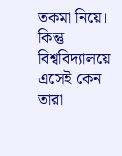তকমা নিয়ে। কিন্তু বিশ্ববিদ্যালয়ে এসেই কেন তারা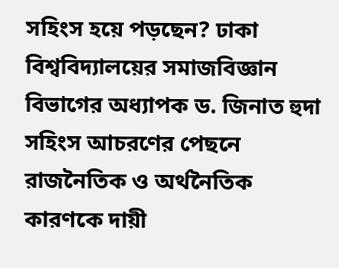সহিংস হয়ে পড়ছেন? ঢাকা বিশ্ববিদ্যালয়ের সমাজবিজ্ঞান বিভাগের অধ্যাপক ড. জিনাত হুদা সহিংস আচরণের পেছনে রাজনৈতিক ও অর্থনৈতিক কারণকে দায়ী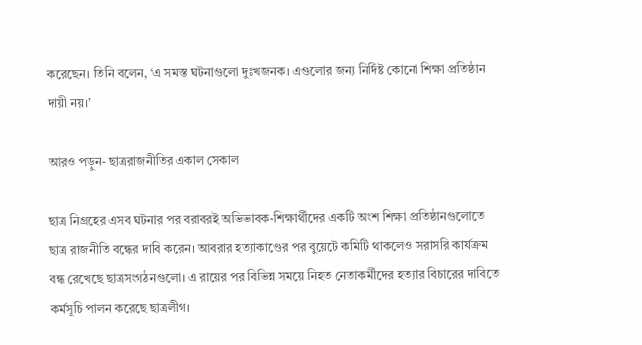করেছেন। তিনি বলেন, ‘এ সমস্ত ঘটনাগুলো দুঃখজনক। এগুলোর জন্য নির্দিষ্ট কোনো শিক্ষা প্রতিষ্ঠান দায়ী নয়।’

আরও পড়ুন- ছাত্ররাজনীতির একাল সেকাল

ছাত্র নিগ্রহের এসব ঘটনার পর বরাবরই অভিভাবক-শিক্ষার্থীদের একটি অংশ শিক্ষা প্রতিষ্ঠানগুলোতে ছাত্র রাজনীতি বন্ধের দাবি করেন। আবরার হত্যাকাণ্ডের পর বুয়েটে কমিটি থাকলেও সরাসরি কার্যক্রম বন্ধ রেখেছে ছাত্রসংগঠনগুলো। এ রায়ের পর বিভিন্ন সময়ে নিহত নেতাকর্মীদের হত্যার বিচারের দাবিতে কর্মসূচি পালন করেছে ছাত্রলীগ।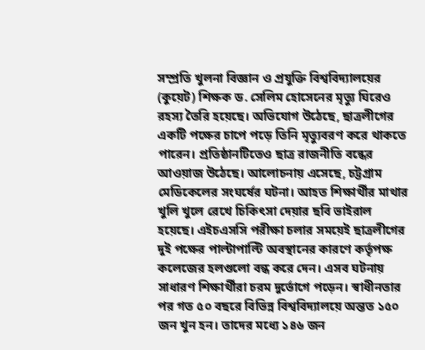সম্প্রতি খুলনা বিজ্ঞান ও প্রযুক্তি বিশ্ববিদ্যালয়ের (কুয়েট) শিক্ষক ড. সেলিম হোসেনের মৃত্যু ঘিরেও রহস্য তৈরি হয়েছে। অভিযোগ উঠেছে, ছাত্রলীগের একটি পক্ষের চাপে পড়ে তিনি মৃত্যুবরণ করে থাকতে পারেন। প্রতিষ্ঠানটিতেও ছাত্র রাজনীতি বন্ধের আওয়াজ উঠেছে। আলোচনায় এসেছে, চট্টগ্রাম মেডিকেলের সংঘর্ষের ঘটনা। আহত শিক্ষার্থীর মাথার খুলি খুলে রেখে চিকিৎসা দেয়ার ছবি ভাইরাল হয়েছে। এইচএসসি পরীক্ষা চলার সময়েই ছাত্রলীগের দুই পক্ষের পাল্টাপাল্টি অবস্থানের কারণে কর্তৃপক্ষ কলেজের হলগুলো বন্ধ করে দেন। এসব ঘটনায় সাধারণ শিক্ষার্থীরা চরম দুর্ভোগে পড়েন। স্বাধীনতার পর গত ৫০ বছরে বিভিন্ন বিশ্ববিদ্যালয়ে অন্তত ১৫০ জন খুন হন। তাদের মধ্যে ১৪৬ জন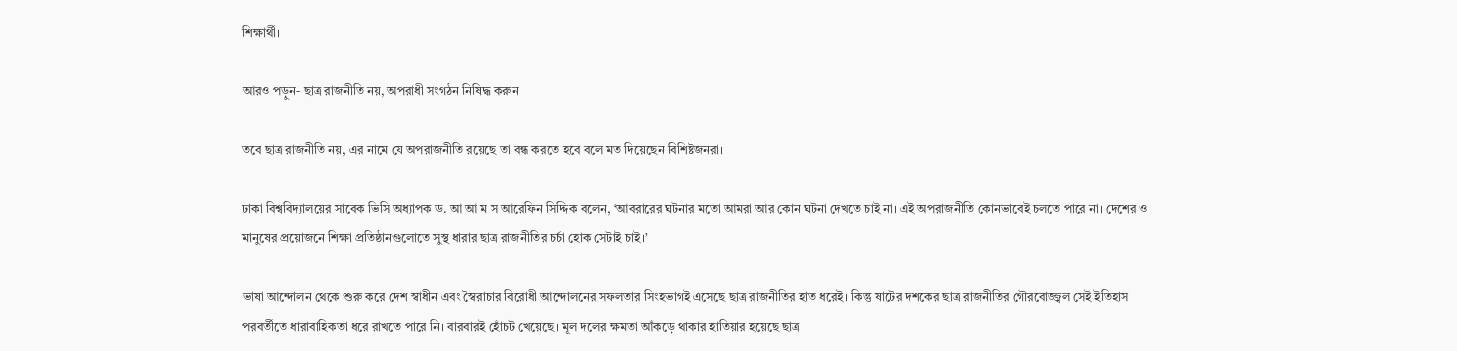শিক্ষার্থী।

আরও পড়ুন- ছাত্র রাজনীতি নয়, অপরাধী সংগঠন নিষিদ্ধ করুন

তবে ছাত্র রাজনীতি নয়, এর নামে যে অপরাজনীতি রয়েছে তা বন্ধ করতে হবে বলে মত দিয়েছেন বিশিষ্টজনরা।

ঢাকা বিশ্ববিদ্যালয়ের সাবেক ভিসি অধ্যাপক ড. আ আ ম স আরেফিন সিদ্দিক বলেন, ‘আবরারের ঘটনার মতো আমরা আর কোন ঘটনা দেখতে চাই না। এই অপরাজনীতি কোনভাবেই চলতে পারে না। দেশের ও মানুষের প্রয়োজনে শিক্ষা প্রতিষ্ঠানগুলোতে সুস্থ ধারার ছাত্র রাজনীতির চর্চা হোক সেটাই চাই।’

ভাষা আন্দোলন থেকে শুরু করে দেশ স্বাধীন এবং স্বৈরাচার বিরোধী আন্দোলনের সফলতার সিংহভাগই এসেছে ছাত্র রাজনীতির হাত ধরেই। কিন্তু ষাটের দশকের ছাত্র রাজনীতির গৌরবোজ্জ্বল সেই ইতিহাস পরবর্তীতে ধারাবাহিকতা ধরে রাখতে পারে নি। বারবারই হোঁচট খেয়েছে। মূল দলের ক্ষমতা আঁকড়ে থাকার হাতিয়ার হয়েছে ছাত্র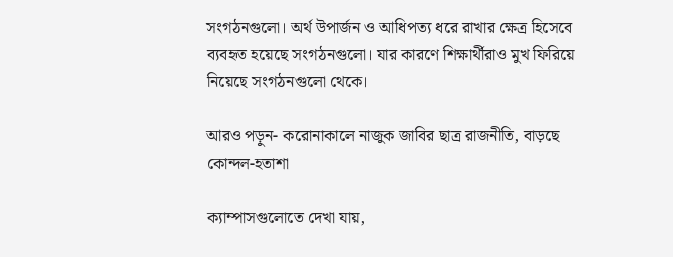সংগঠনগুলো। অর্থ উপার্জন ও আধিপত্য ধরে রাখার ক্ষেত্র হিসেবে ব্যবহৃত হয়েছে সংগঠনগুলো। যার কারণে শিক্ষার্থীরাও মুখ ফিরিয়ে নিয়েছে সংগঠনগুলো থেকে।

আরও পড়ুন- করোনাকালে নাজুক জাবির ছাত্র রাজনীতি, বাড়ছে কোন্দল-হতাশা

ক্যাম্পাসগুলোতে দেখা যায়,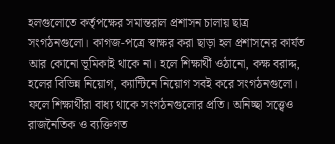হলগুলোতে কর্তৃপক্ষের সমান্তরাল প্রশাসন চালায় ছাত্র সংগঠনগুলো। কাগজ-পত্রে স্বাক্ষর করা ছাড়া হল প্রশাসনের কার্যত আর কোনো ভূমিকাই থাকে না। হলে শিক্ষার্থী ওঠানো, কক্ষ বরাদ্দ, হলের বিভিন্ন নিয়োগ, ক্যান্টিনে নিয়োগ সবই করে সংগঠনগুলো। ফলে শিক্ষার্থীরা বাধ্য থাকে সংগঠনগুলোর প্রতি। অনিচ্ছা সত্ত্বেও রাজনৈতিক ও ব্যক্তিগত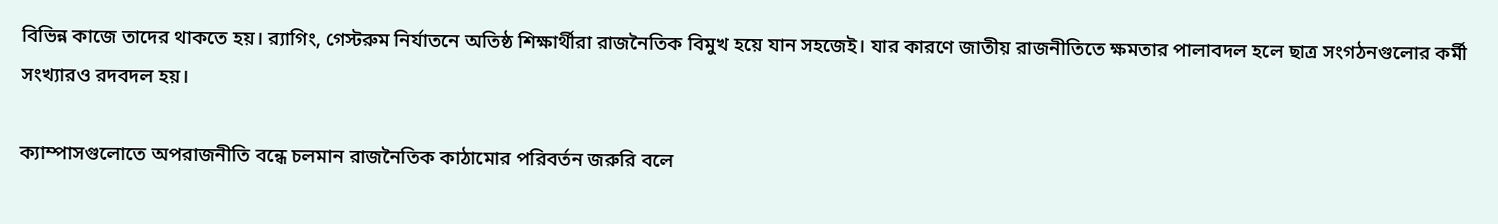বিভিন্ন কাজে তাদের থাকতে হয়। র‌্যাগিং, গেস্টরুম নির্যাতনে অতিষ্ঠ শিক্ষার্থীরা রাজনৈতিক বিমুখ হয়ে যান সহজেই। যার কারণে জাতীয় রাজনীতিতে ক্ষমতার পালাবদল হলে ছাত্র সংগঠনগুলোর কর্মী সংখ্যারও রদবদল হয়।

ক্যাম্পাসগুলোতে অপরাজনীতি বন্ধে চলমান রাজনৈতিক কাঠামোর পরিবর্তন জরুরি বলে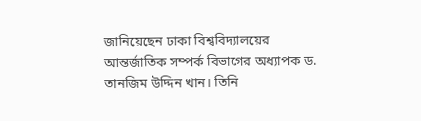জানিয়েছেন ঢাকা বিশ্ববিদ্যালয়ের আন্তর্জাতিক সম্পর্ক বিভাগের অধ্যাপক ড. তানজিম উদ্দিন খান। তিনি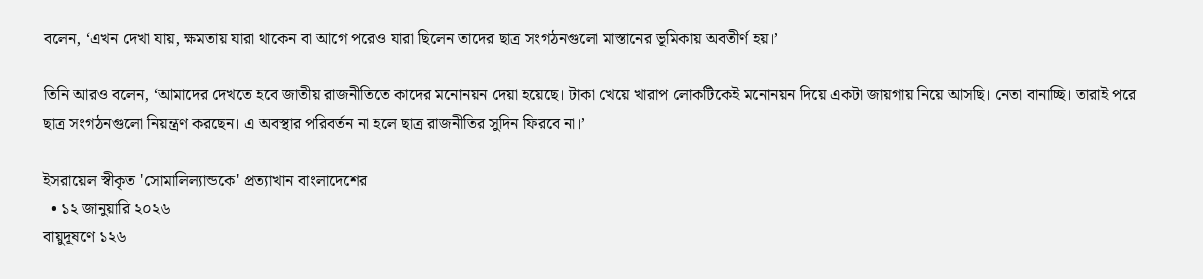বলেন, ‘এখন দেখা যায়, ক্ষমতায় যারা থাকেন বা আগে পরেও যারা ছিলেন তাদের ছাত্র সংগঠনগুলো মাস্তানের ভূমিকায় অবতীর্ণ হয়।’

তিনি আরও বলেন, ‘আমাদের দেখতে হবে জাতীয় রাজনীতিতে কাদের মনোনয়ন দেয়া হয়েছে। টাকা খেয়ে খারাপ লোকটিকেই মনোনয়ন দিয়ে একটা জায়গায় নিয়ে আসছি। নেতা বানাচ্ছি। তারাই পরে ছাত্র সংগঠনগুলো নিয়ন্ত্রণ করছেন। এ অবস্থার পরিবর্তন না হলে ছাত্র রাজনীতির সুদিন ফিরবে না।’

ইসরায়েল স্বীকৃত 'সোমালিল্যান্ডকে' প্রত্যাখান বাংলাদেশের
  • ১২ জানুয়ারি ২০২৬
বায়ুদূষণে ১২৬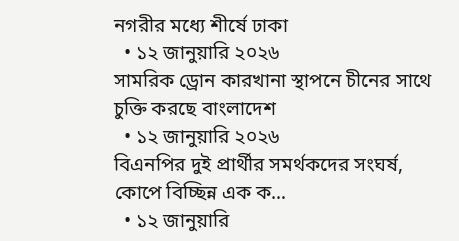নগরীর মধ্যে শীর্ষে ঢাকা
  • ১২ জানুয়ারি ২০২৬
সামরিক ড্রোন কারখানা স্থাপনে চীনের সাথে চুক্তি করছে বাংলাদেশ
  • ১২ জানুয়ারি ২০২৬
বিএনপির দুই প্রার্থীর সমর্থকদের সংঘর্ষ, কোপে বিচ্ছিন্ন এক ক…
  • ১২ জানুয়ারি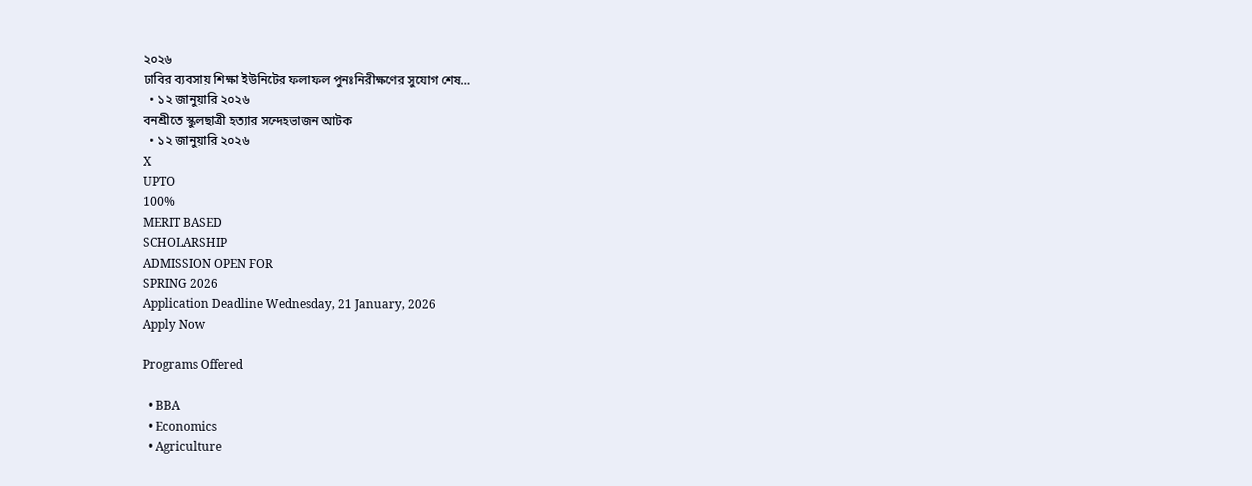২০২৬
ঢাবির ব্যবসায় শিক্ষা ইউনিটের ফলাফল পুনঃনিরীক্ষণের সুযোগ শেষ…
  • ১২ জানুয়ারি ২০২৬
বনশ্রীতে স্কুলছাত্রী হত্যার সন্দেহভাজন আটক
  • ১২ জানুয়ারি ২০২৬
X
UPTO
100%
MERIT BASED
SCHOLARSHIP
ADMISSION OPEN FOR
SPRING 2026
Application Deadline Wednesday, 21 January, 2026
Apply Now

Programs Offered

  • BBA
  • Economics
  • Agriculture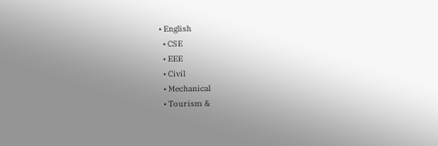• English
  • CSE
  • EEE
  • Civil
  • Mechanical
  • Tourism &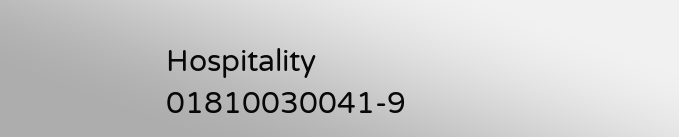Hospitality
01810030041-9